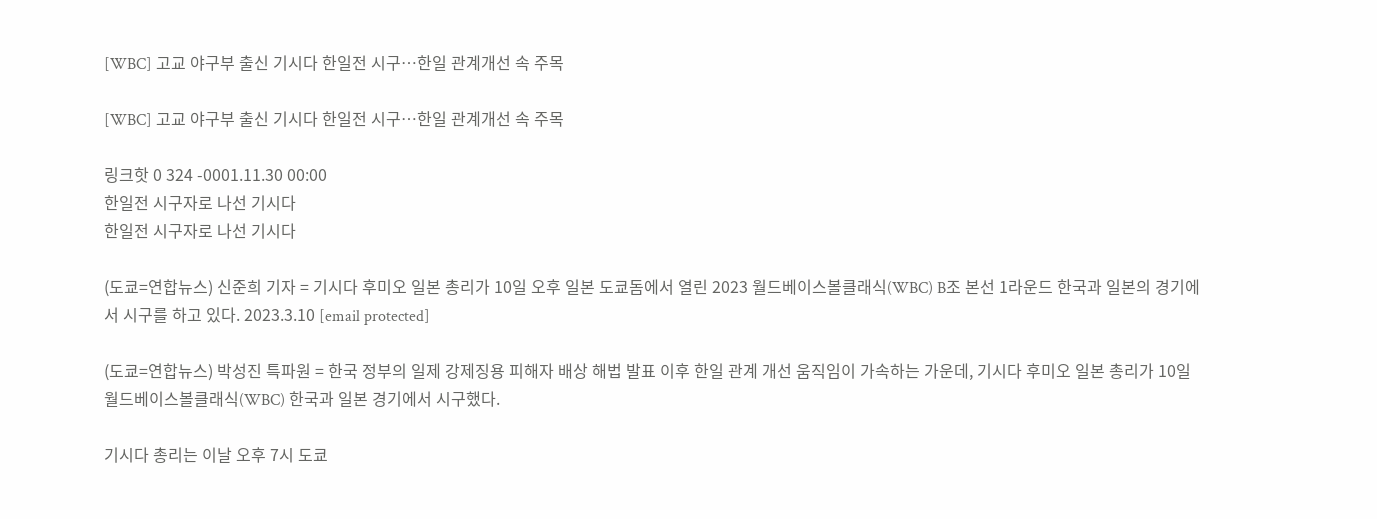[WBC] 고교 야구부 출신 기시다 한일전 시구…한일 관계개선 속 주목

[WBC] 고교 야구부 출신 기시다 한일전 시구…한일 관계개선 속 주목

링크핫 0 324 -0001.11.30 00:00
한일전 시구자로 나선 기시다
한일전 시구자로 나선 기시다

(도쿄=연합뉴스) 신준희 기자 = 기시다 후미오 일본 총리가 10일 오후 일본 도쿄돔에서 열린 2023 월드베이스볼클래식(WBC) B조 본선 1라운드 한국과 일본의 경기에서 시구를 하고 있다. 2023.3.10 [email protected]

(도쿄=연합뉴스) 박성진 특파원 = 한국 정부의 일제 강제징용 피해자 배상 해법 발표 이후 한일 관계 개선 움직임이 가속하는 가운데, 기시다 후미오 일본 총리가 10일 월드베이스볼클래식(WBC) 한국과 일본 경기에서 시구했다.

기시다 총리는 이날 오후 7시 도쿄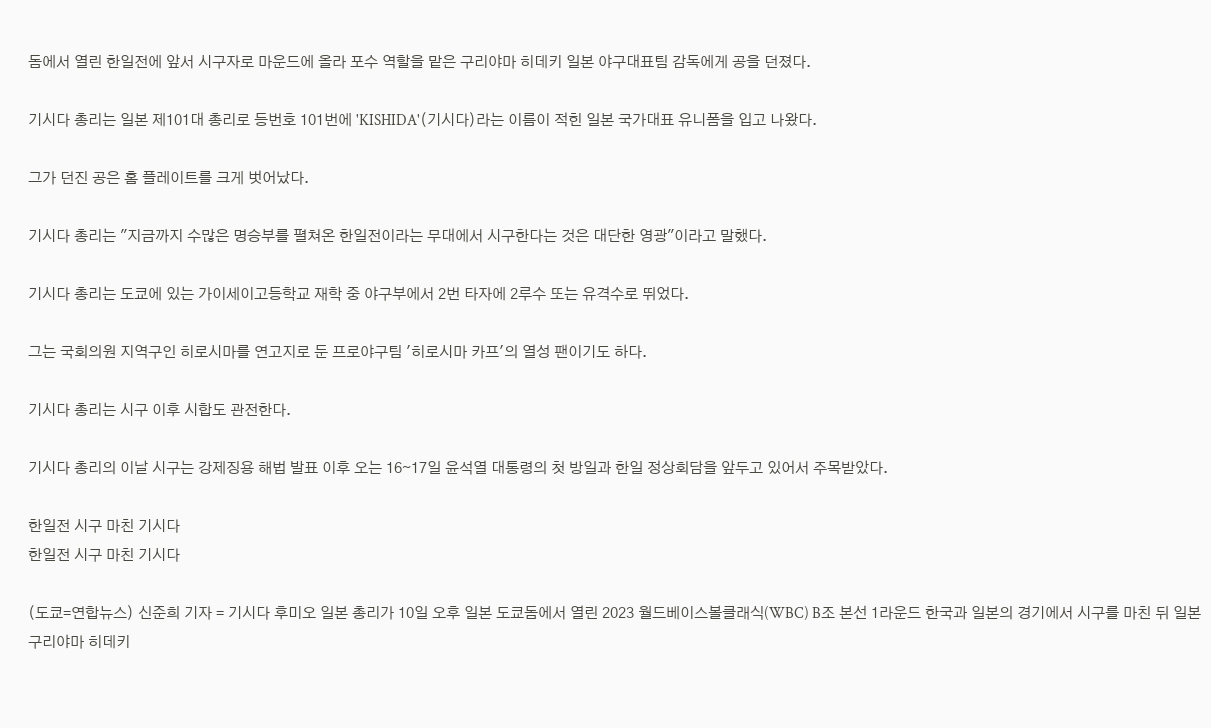돔에서 열린 한일전에 앞서 시구자로 마운드에 올라 포수 역할을 맡은 구리야마 히데키 일본 야구대표팀 감독에게 공을 던졌다.

기시다 총리는 일본 제101대 총리로 등번호 101번에 'KISHIDA'(기시다)라는 이름이 적힌 일본 국가대표 유니폼을 입고 나왔다.

그가 던진 공은 홈 플레이트를 크게 벗어났다.

기시다 총리는 "지금까지 수많은 명승부를 펼쳐온 한일전이라는 무대에서 시구한다는 것은 대단한 영광"이라고 말했다.

기시다 총리는 도쿄에 있는 가이세이고등학교 재학 중 야구부에서 2번 타자에 2루수 또는 유격수로 뛰었다.

그는 국회의원 지역구인 히로시마를 연고지로 둔 프로야구팀 '히로시마 카프'의 열성 팬이기도 하다.

기시다 총리는 시구 이후 시합도 관전한다.

기시다 총리의 이날 시구는 강제징용 해법 발표 이후 오는 16∼17일 윤석열 대통령의 첫 방일과 한일 정상회담을 앞두고 있어서 주목받았다.

한일전 시구 마친 기시다
한일전 시구 마친 기시다

(도쿄=연합뉴스) 신준희 기자 = 기시다 후미오 일본 총리가 10일 오후 일본 도쿄돔에서 열린 2023 월드베이스볼클래식(WBC) B조 본선 1라운드 한국과 일본의 경기에서 시구를 마친 뒤 일본 구리야마 히데키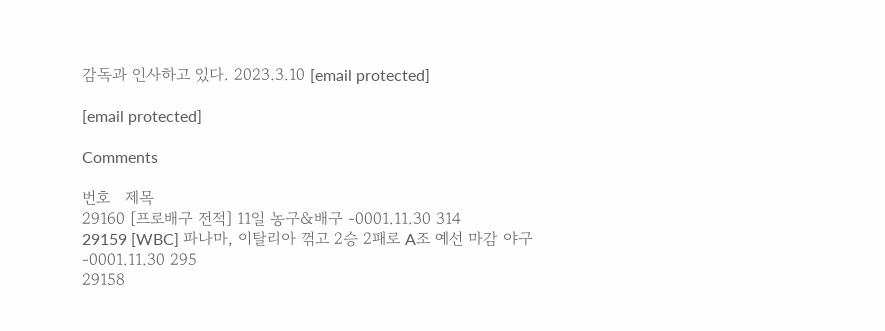감독과 인사하고 있다. 2023.3.10 [email protected]

[email protected]

Comments

번호   제목
29160 [프로배구 전적] 11일 농구&배구 -0001.11.30 314
29159 [WBC] 파나마, 이탈리아 꺾고 2승 2패로 A조 예선 마감 야구 -0001.11.30 295
29158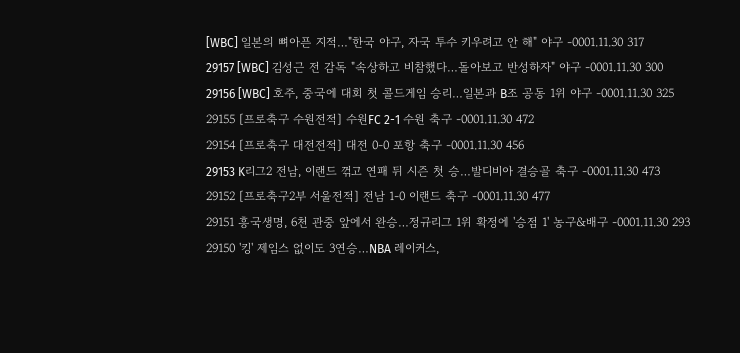[WBC] 일본의 뼈아픈 지적…"한국 야구, 자국 투수 키우려고 안 해" 야구 -0001.11.30 317
29157 [WBC] 김성근 전 감독 "속상하고 비참했다…돌아보고 반성하자" 야구 -0001.11.30 300
29156 [WBC] 호주, 중국에 대회 첫 콜드게임 승리…일본과 B조 공동 1위 야구 -0001.11.30 325
29155 [프로축구 수원전적] 수원FC 2-1 수원 축구 -0001.11.30 472
29154 [프로축구 대전전적] 대전 0-0 포항 축구 -0001.11.30 456
29153 K리그2 전남, 이랜드 꺾고 연패 뒤 시즌 첫 승…발디비아 결승골 축구 -0001.11.30 473
29152 [프로축구2부 서울전적] 전남 1-0 이랜드 축구 -0001.11.30 477
29151 흥국생명, 6천 관중 앞에서 완승…정규리그 1위 확정에 '승점 1' 농구&배구 -0001.11.30 293
29150 '킹' 제임스 없이도 3연승…NBA 레이커스,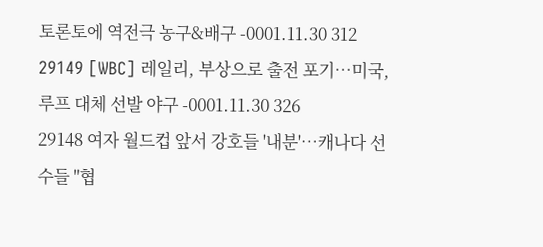토론토에 역전극 농구&배구 -0001.11.30 312
29149 [WBC] 레일리, 부상으로 출전 포기…미국, 루프 대체 선발 야구 -0001.11.30 326
29148 여자 월드컵 앞서 강호들 '내분'…캐나다 선수들 "협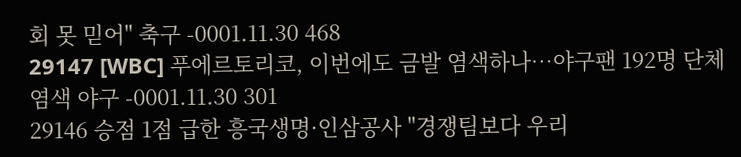회 못 믿어" 축구 -0001.11.30 468
29147 [WBC] 푸에르토리코, 이번에도 금발 염색하나…야구팬 192명 단체 염색 야구 -0001.11.30 301
29146 승점 1점 급한 흥국생명·인삼공사 "경쟁팀보다 우리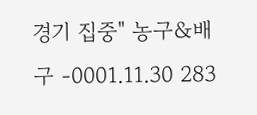경기 집중" 농구&배구 -0001.11.30 283